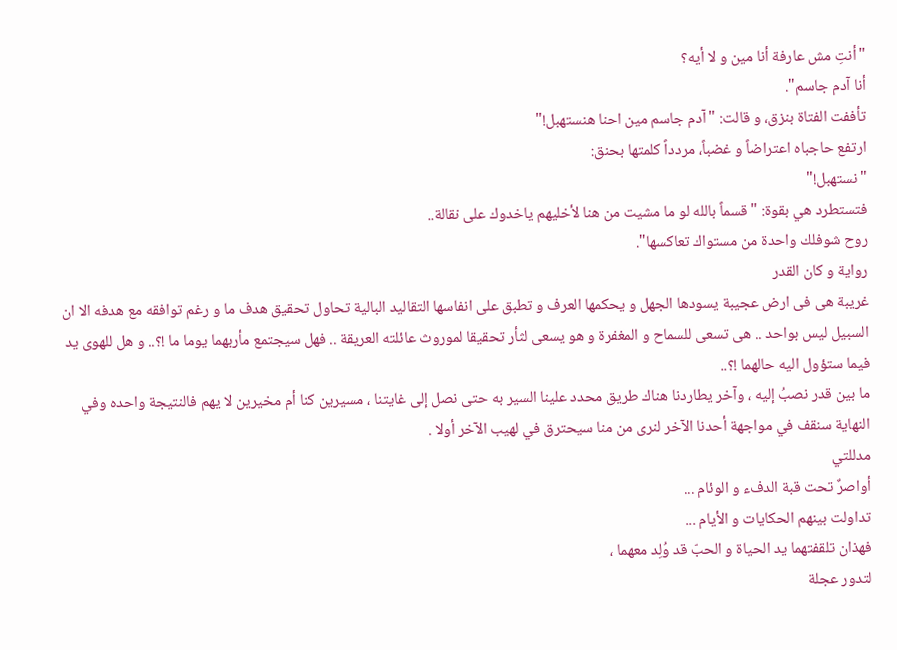"أنتِ مش عارفة أنا مين و لا أيه؟
أنا آدم جاسم".
تأففت الفتاة بنزق، و قالت: "آدم جاسم مين احنا هنستهبل!"
ارتفع حاجباه اعتراضاً و غضباً، مردداً كلمتها بحنق:
"نستهبل!"
فتستطرد هي بقوة: "قسماً بالله لو ما مشيت من هنا لأخليهم ياخدوك على نقالة..
روح شوفلك واحدة من مستواك تعاكسها".
رواية و كان القدر
غريبة هى فى ارض عجيبة يسودها الجهل و يحكمها العرف و تطبق على انفاسها التقاليد البالية تحاول تحقيق هدف ما و رغم توافقه مع هدفه الا ان السبيل ليس بواحد .. هى تسعى للسماح و المغفرة و هو يسعى لثأر تحقيقا لموروث عائلته العريقة .. فهل سيجتمع مأربهما يوما ما !؟.. و هل للهوى يد فيما ستؤول اليه حالهما !؟..
ما بين قدر نصبُ إليه ، وآخر يطاردنا هناك طريق محدد علينا السير به حتى نصل إلى غايتنا ، مسيرين كنا أم مخيرين لا يهم فالنتيجة واحده وفي النهاية سنقف في مواجهة أحدنا الآخر لنرى من منا سيحترق في لهيب الآخر أولا .
مدللتي
أواصرٌ تحت قبة الدفء و الوئام ...
تداولت بينهم الحكايات و الأيام ...
فهذان تلقفتهما يد الحياة و الحبّ قد وُلِد معهما ،
لتدور عجلة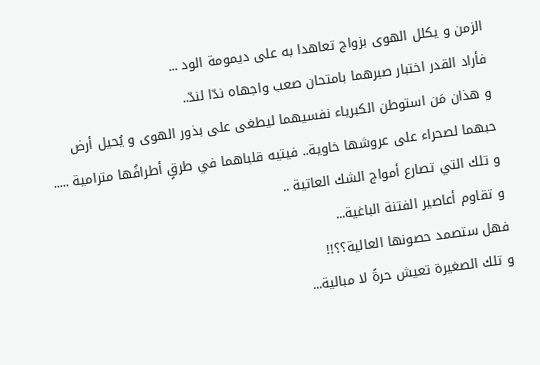الزمن و يكلل الهوى بزواج تعاهدا به على ديمومة الود ...
فأراد القدر اختبار صبرهما بامتحان صعب واجهاه ندّا لندّ..
و هذان مَن استوطن الكبرياء نفسيهما ليطغى على بذور الهوى و يُحيل أرض حبهما لصحراء على عروشها خاوية.. فيتيه قلباهما في طرقٍ أطرافُها مترامية .....
و تلك التي تصارع أمواج الشك العاتية ..
و تقاوم أعاصير الفتنة الباغية...
فهل ستصمد حصونها العالية؟؟!!
و تلك الصغيرة تعيش حرةً لا مبالية...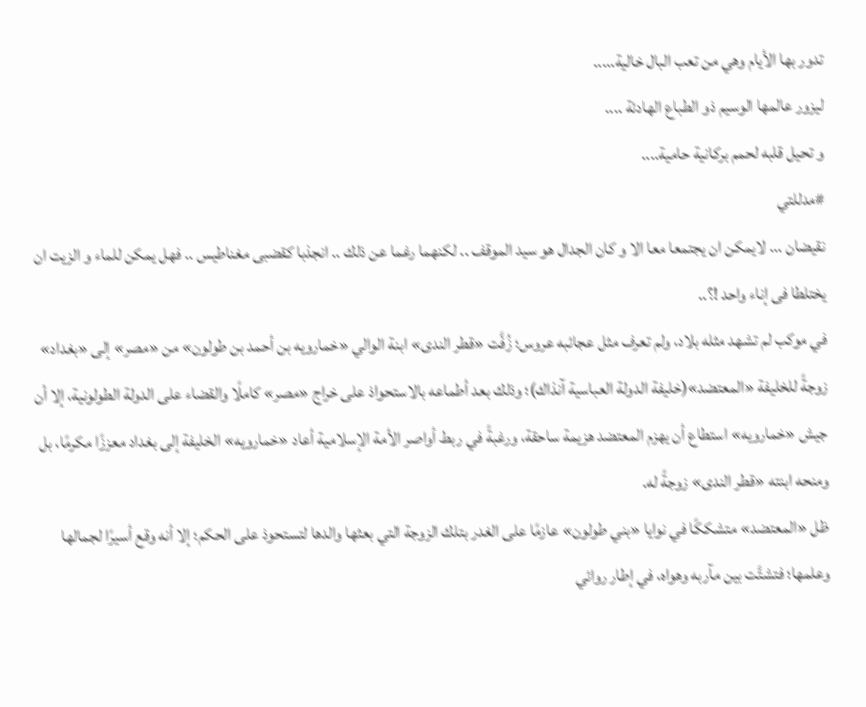تدور بها الأيام وهي من تعب البال خالية.....
ليزور عالمها الوسيم ذو الطباع الهادئة ....
و تحيل قلبه لحمم بركانية حامية....
#مدللتي
نقيضان ... لايمكن ان يجتمعا معا الا و كان الجدال هو سيد الموقف .. لكنهما رغما عن ذلك .. انجذبا كقضبى مغناطيس .. فهل يمكن للماء و الزيت ان يختلطا فى إناء واحد !؟..
في موكب لم تشهد مثله بلاد، ولم تعرف مثل عجائبه عروس؛ زُفَّت «قطر الندى» ابنة الوالي «خمارويه بن أحمد بن طولون» من «مصر» إلى «بغداد» زوجةً للخليفة «المعتضد»(خليفة الدولة العباسية آنذاك)؛ وذلك بعد أطماعه بالاستحواذ على خراج «مصر» كاملًا والقضاء على الدولة الطولونية، إلا أن جيش «خمارويه» استطاع أن يهزم المعتضد هزيمة ساحقة، ورغبةً في ربط أواصر الأمة الإسلامية أعاد «خمارويه» الخليفة إلى بغداد معززًا مكرمًا، بل ومنحه ابنته «قطر الندى» زوجةً له.
ظل «المعتضد» متشككًا في نوايا «بني طولون» عازمًا على الغدر بتلك الزوجة التي بعثها والدها لتستحوذ على الحكم؛ إلا أنه وقع أسيرًا لجمالها وعلمها؛ فتشتَّت بين مآربه وهواه، في إطار روائي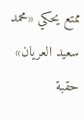ممتع يحكي «محمد سعيد العريان» حقبة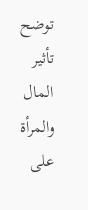توضح تأثير المال والمرأة على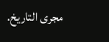مجرى التاريخ.